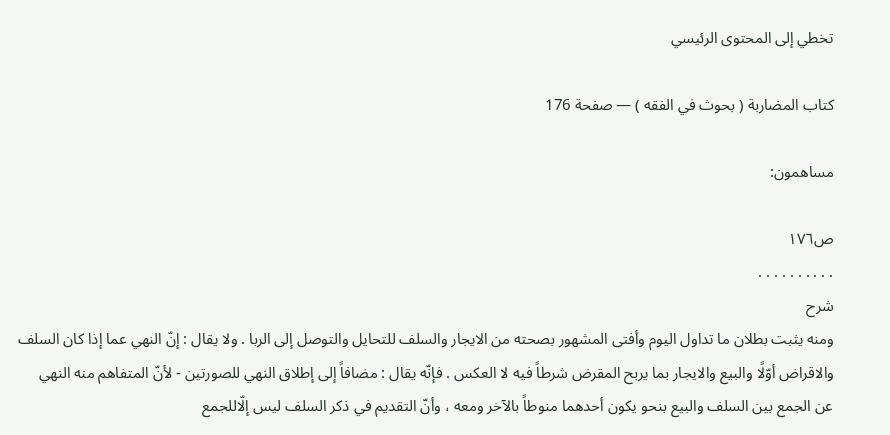تخطي إلى المحتوى الرئيسي

كتاب المضاربة ( بحوث في الفقه ) — صفحة 176

مساهمون:

ص١٧٦
. . . . . . . . . .
شرح
ومنه يثبت بطلان ما تداول اليوم وأفتى المشهور بصحته من الايجار والسلف للتحايل والتوصل إلى الربا . ولا يقال : إنّ النهي عما إذا كان السلف والاقراض أوّلًا والبيع والايجار بما يربح المقرض شرطاً فيه لا العكس . فإنّه يقال : مضافاً إلى إطلاق النهي للصورتين - لأنّ المتفاهم منه النهي عن الجمع بين السلف والبيع بنحو يكون أحدهما منوطاً بالآخر ومعه ، وأنّ التقديم في ذكر السلف ليس إلّاللجمع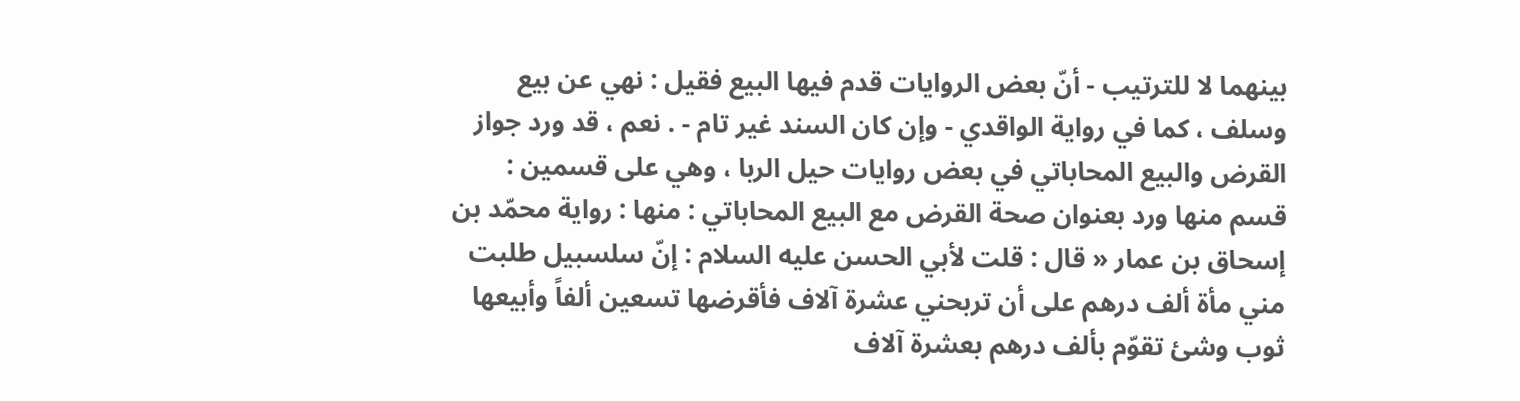بينهما لا للترتيب - أنّ بعض الروايات قدم فيها البيع فقيل : نهي عن بيع وسلف ، كما في رواية الواقدي - وإن كان السند غير تام - . نعم ، قد ورد جواز القرض والبيع المحاباتي في بعض روايات حيل الربا ، وهي على قسمين : قسم منها ورد بعنوان صحة القرض مع البيع المحاباتي : منها : رواية محمّد بن إسحاق بن عمار « قال : قلت لأبي الحسن عليه السلام : إنّ سلسبيل طلبت مني مأة ألف درهم على أن تربحني عشرة آلاف فأقرضها تسعين ألفاً وأبيعها ثوب وشئ تقوّم بألف درهم بعشرة آلاف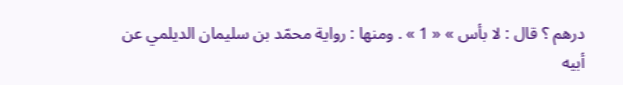درهم ؟ قال : لا بأس » « 1 » . ومنها : رواية محمّد بن سليمان الديلمي عن أبيه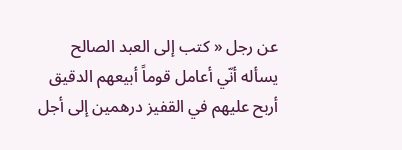عن رجل « كتب إلى العبد الصالح يسأله أنّي أعامل قوماً أبيعهم الدقيق أربح عليهم في القفيز درهمين إلى أجل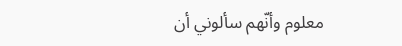معلوم وأنّهم سألوني أن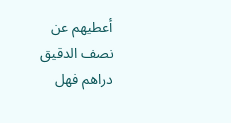أعطيهم عن نصف الدقيق دراهم فهل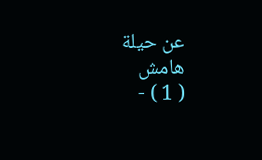عن حيلة
هامش
( 1 ) -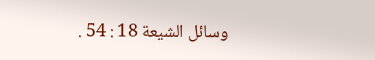وسائل الشيعة 18 : 54 .